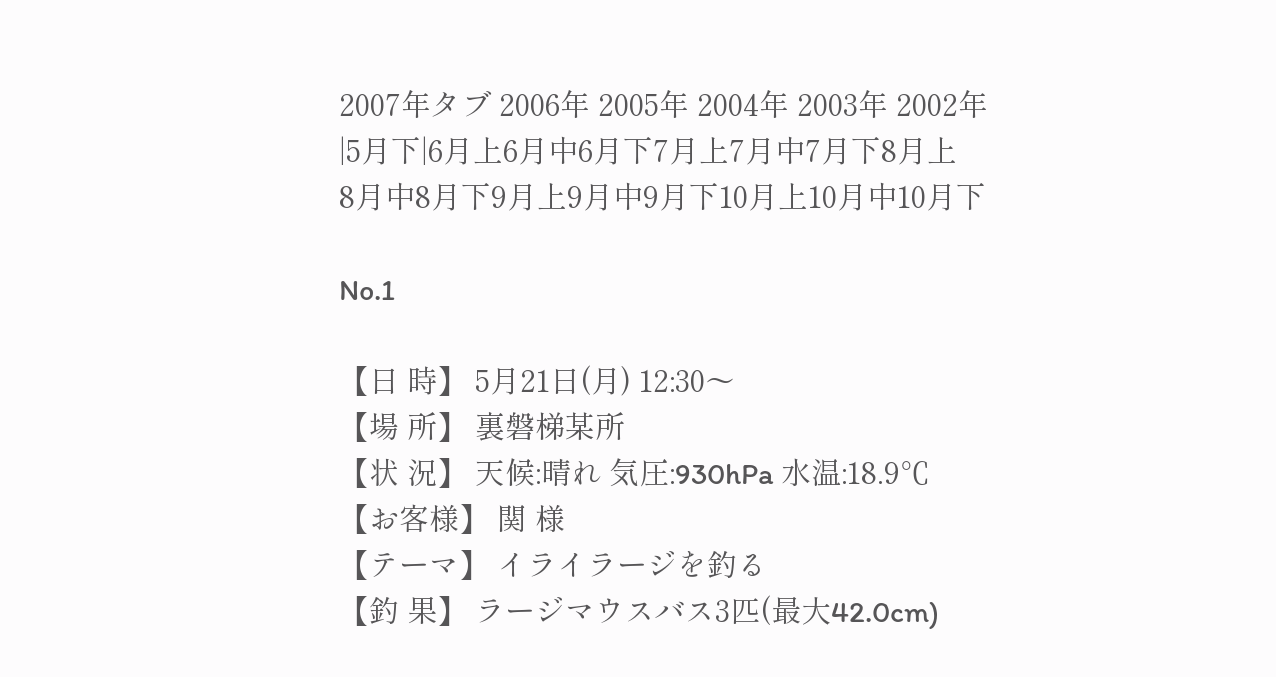2007年タブ 2006年 2005年 2004年 2003年 2002年
|5月下|6月上6月中6月下7月上7月中7月下8月上
8月中8月下9月上9月中9月下10月上10月中10月下

No.1

【日 時】 5月21日(月) 12:30〜
【場 所】 裏磐梯某所
【状 況】 天候:晴れ 気圧:930hPa 水温:18.9℃
【お客様】 関 様
【テーマ】 イライラージを釣る
【釣 果】 ラージマウスバス3匹(最大42.0cm)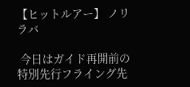【ヒットルアー】 ノリラバ

 今日はガイド再開前の特別先行フライング先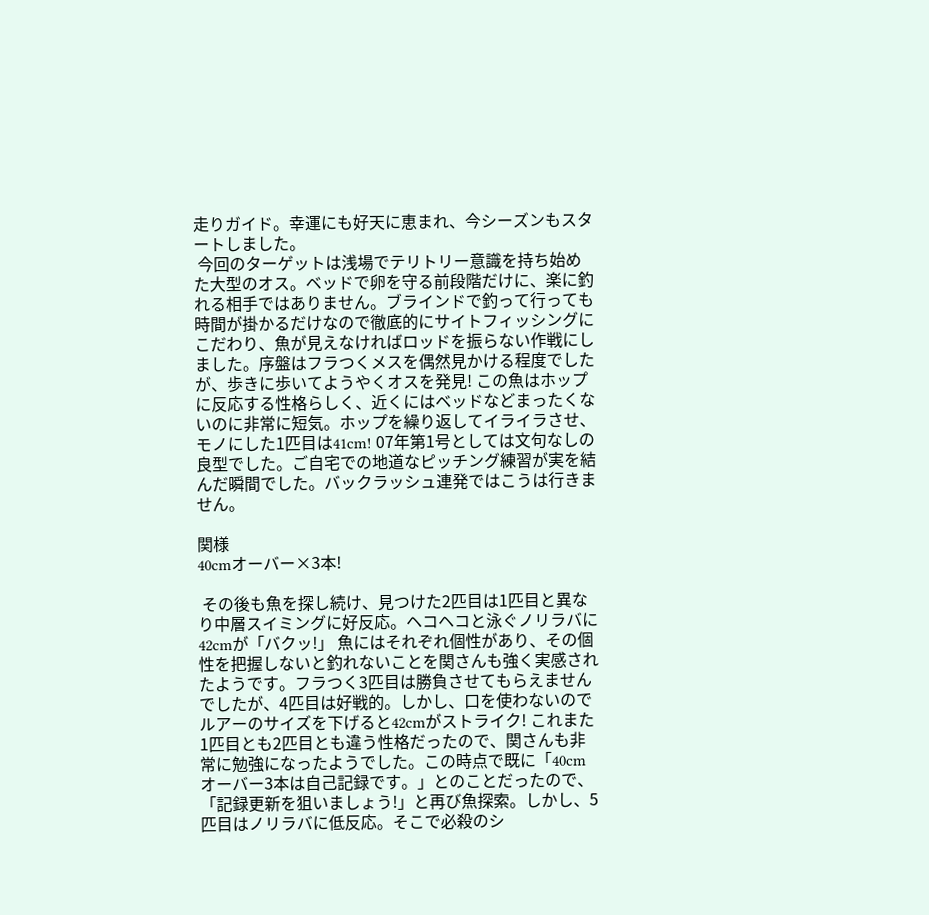走りガイド。幸運にも好天に恵まれ、今シーズンもスタートしました。
 今回のターゲットは浅場でテリトリー意識を持ち始めた大型のオス。ベッドで卵を守る前段階だけに、楽に釣れる相手ではありません。ブラインドで釣って行っても時間が掛かるだけなので徹底的にサイトフィッシングにこだわり、魚が見えなければロッドを振らない作戦にしました。序盤はフラつくメスを偶然見かける程度でしたが、歩きに歩いてようやくオスを発見! この魚はホップに反応する性格らしく、近くにはベッドなどまったくないのに非常に短気。ホップを繰り返してイライラさせ、モノにした1匹目は41cm! 07年第1号としては文句なしの良型でした。ご自宅での地道なピッチング練習が実を結んだ瞬間でした。バックラッシュ連発ではこうは行きません。

関様
40cmオーバー×3本!

 その後も魚を探し続け、見つけた2匹目は1匹目と異なり中層スイミングに好反応。ヘコヘコと泳ぐノリラバに42cmが「バクッ!」 魚にはそれぞれ個性があり、その個性を把握しないと釣れないことを関さんも強く実感されたようです。フラつく3匹目は勝負させてもらえませんでしたが、4匹目は好戦的。しかし、口を使わないのでルアーのサイズを下げると42cmがストライク! これまた1匹目とも2匹目とも違う性格だったので、関さんも非常に勉強になったようでした。この時点で既に「40cmオーバー3本は自己記録です。」とのことだったので、「記録更新を狙いましょう!」と再び魚探索。しかし、5匹目はノリラバに低反応。そこで必殺のシ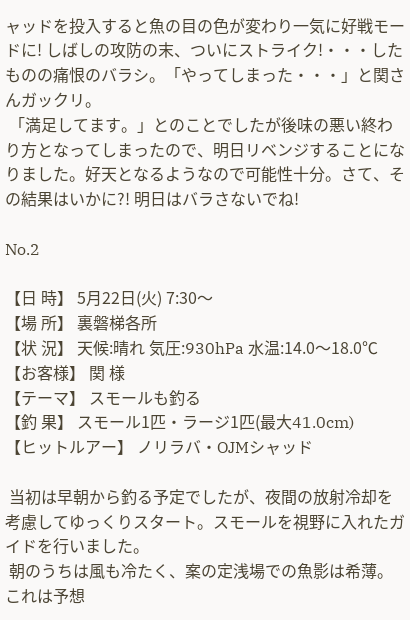ャッドを投入すると魚の目の色が変わり一気に好戦モードに! しばしの攻防の末、ついにストライク!・・・したものの痛恨のバラシ。「やってしまった・・・」と関さんガックリ。
 「満足してます。」とのことでしたが後味の悪い終わり方となってしまったので、明日リベンジすることになりました。好天となるようなので可能性十分。さて、その結果はいかに?! 明日はバラさないでね!

No.2

【日 時】 5月22日(火) 7:30〜
【場 所】 裏磐梯各所
【状 況】 天候:晴れ 気圧:930hPa 水温:14.0〜18.0℃
【お客様】 関 様
【テーマ】 スモールも釣る
【釣 果】 スモール1匹・ラージ1匹(最大41.0cm)
【ヒットルアー】 ノリラバ・OJMシャッド

 当初は早朝から釣る予定でしたが、夜間の放射冷却を考慮してゆっくりスタート。スモールを視野に入れたガイドを行いました。
 朝のうちは風も冷たく、案の定浅場での魚影は希薄。これは予想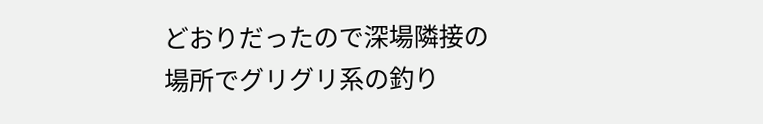どおりだったので深場隣接の場所でグリグリ系の釣り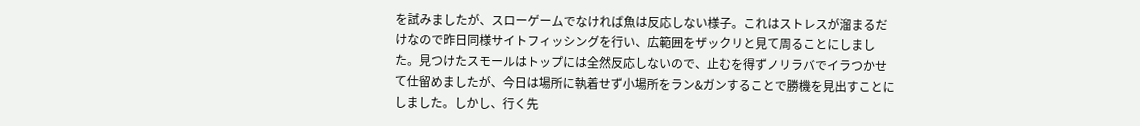を試みましたが、スローゲームでなければ魚は反応しない様子。これはストレスが溜まるだけなので昨日同様サイトフィッシングを行い、広範囲をザックリと見て周ることにしました。見つけたスモールはトップには全然反応しないので、止むを得ずノリラバでイラつかせて仕留めましたが、今日は場所に執着せず小場所をラン&ガンすることで勝機を見出すことにしました。しかし、行く先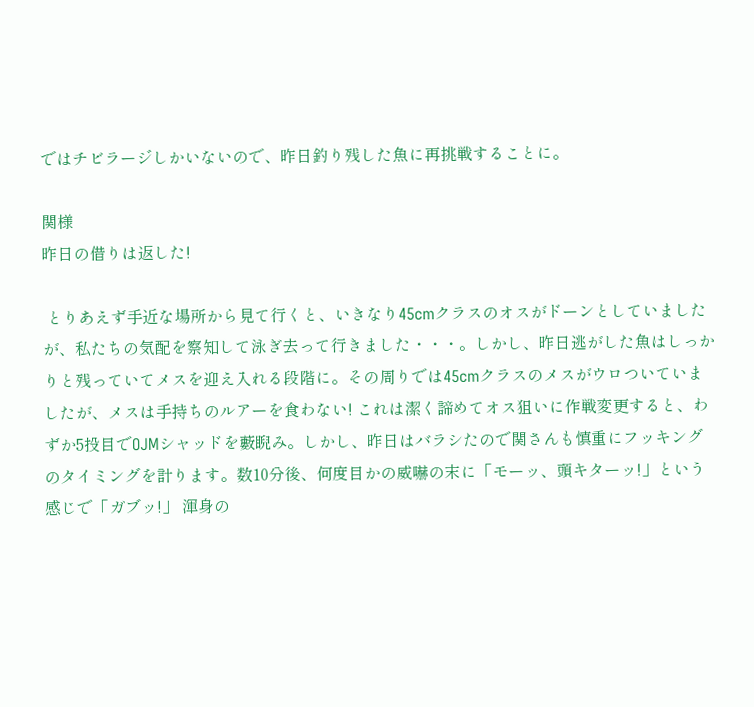ではチビラージしかいないので、昨日釣り残した魚に再挑戦することに。

関様
昨日の借りは返した!

 とりあえず手近な場所から見て行くと、いきなり45cmクラスのオスがドーンとしていましたが、私たちの気配を察知して泳ぎ去って行きました・・・。しかし、昨日逃がした魚はしっかりと残っていてメスを迎え入れる段階に。その周りでは45cmクラスのメスがウロついていましたが、メスは手持ちのルアーを食わない! これは潔く諦めてオス狙いに作戦変更すると、わずか5投目でOJMシャッドを藪睨み。しかし、昨日はバラシたので関さんも慎重にフッキングのタイミングを計ります。数10分後、何度目かの威嚇の末に「モーッ、頭キターッ!」という感じで「ガブッ!」 渾身の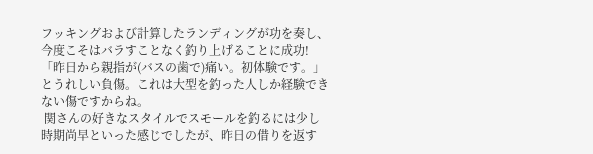フッキングおよび計算したランディングが功を奏し、今度こそはバラすことなく釣り上げることに成功! 「昨日から親指が(バスの歯で)痛い。初体験です。」とうれしい負傷。これは大型を釣った人しか経験できない傷ですからね。
 関さんの好きなスタイルでスモールを釣るには少し時期尚早といった感じでしたが、昨日の借りを返す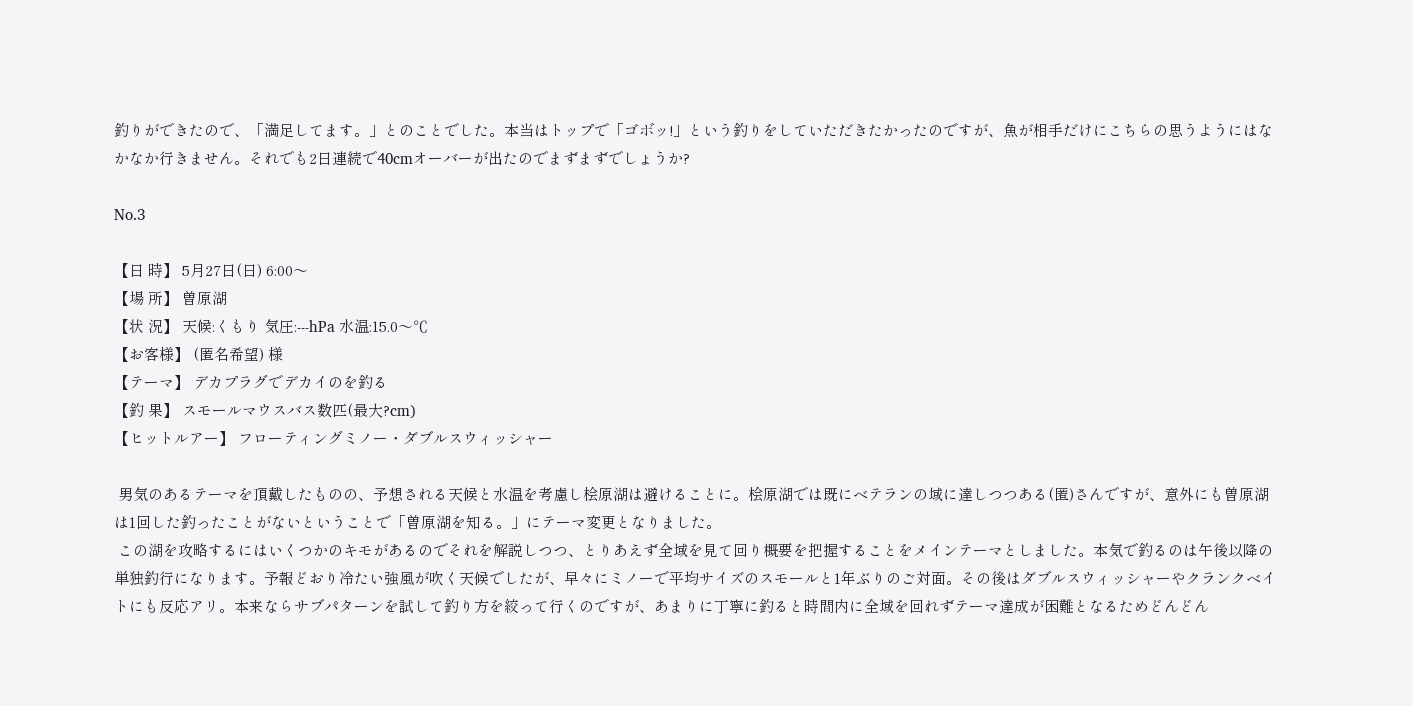釣りができたので、「満足してます。」とのことでした。本当はトップで「ゴボッ!」という釣りをしていただきたかったのですが、魚が相手だけにこちらの思うようにはなかなか行きません。それでも2日連続で40cmオーバーが出たのでまずまずでしょうか?

No.3

【日 時】 5月27日(日) 6:00〜
【場 所】 曽原湖
【状 況】 天候:くもり 気圧:---hPa 水温:15.0〜℃
【お客様】 (匿名希望) 様
【テーマ】 デカプラグでデカイのを釣る
【釣 果】 スモールマウスバス数匹(最大?cm)
【ヒットルアー】 フローティングミノー・ダブルスウィッシャー

 男気のあるテーマを頂戴したものの、予想される天候と水温を考慮し桧原湖は避けることに。桧原湖では既にベテランの域に達しつつある(匿)さんですが、意外にも曽原湖は1回した釣ったことがないということで「曽原湖を知る。」にテーマ変更となりました。
 この湖を攻略するにはいくつかのキモがあるのでそれを解説しつつ、とりあえず全域を見て回り概要を把握することをメインテーマとしました。本気で釣るのは午後以降の単独釣行になります。予報どおり冷たい強風が吹く天候でしたが、早々にミノーで平均サイズのスモールと1年ぶりのご対面。その後はダブルスウィッシャーやクランクベイトにも反応アリ。本来ならサブパターンを試して釣り方を絞って行くのですが、あまりに丁寧に釣ると時間内に全域を回れずテーマ達成が困難となるためどんどん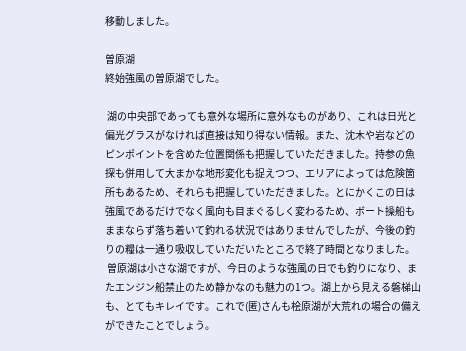移動しました。

曽原湖
終始強風の曽原湖でした。

 湖の中央部であっても意外な場所に意外なものがあり、これは日光と偏光グラスがなければ直接は知り得ない情報。また、沈木や岩などのピンポイントを含めた位置関係も把握していただきました。持参の魚探も併用して大まかな地形変化も捉えつつ、エリアによっては危険箇所もあるため、それらも把握していただきました。とにかくこの日は強風であるだけでなく風向も目まぐるしく変わるため、ボート操船もままならず落ち着いて釣れる状況ではありませんでしたが、今後の釣りの糧は一通り吸収していただいたところで終了時間となりました。
 曽原湖は小さな湖ですが、今日のような強風の日でも釣りになり、またエンジン船禁止のため静かなのも魅力の1つ。湖上から見える磐梯山も、とてもキレイです。これで(匿)さんも桧原湖が大荒れの場合の備えができたことでしょう。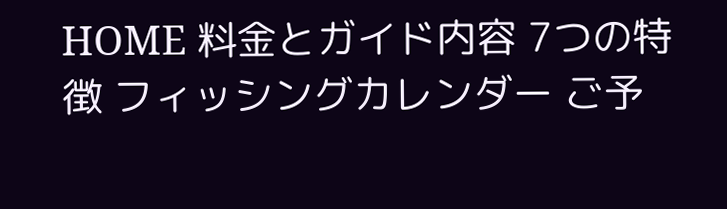HOME 料金とガイド内容 7つの特徴 フィッシングカレンダー ご予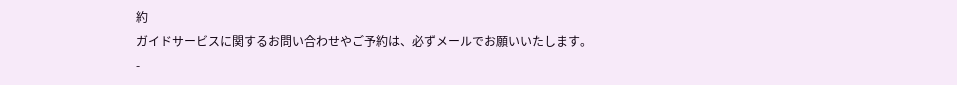約
ガイドサービスに関するお問い合わせやご予約は、必ずメールでお願いいたします。
-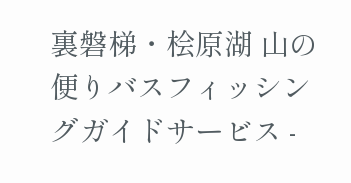裏磐梯・桧原湖 山の便りバスフィッシングガイドサービス -